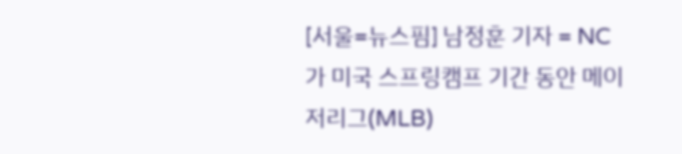[서울=뉴스핌] 남정훈 기자 = NC가 미국 스프링캠프 기간 동안 메이저리그(MLB)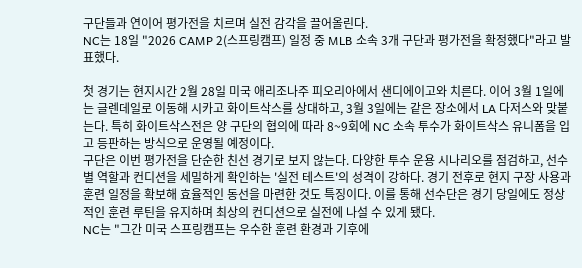구단들과 연이어 평가전을 치르며 실전 감각을 끌어올린다.
NC는 18일 "2026 CAMP 2(스프링캠프) 일정 중 MLB 소속 3개 구단과 평가전을 확정했다"라고 발표했다.

첫 경기는 현지시간 2월 28일 미국 애리조나주 피오리아에서 샌디에이고와 치른다. 이어 3월 1일에는 글렌데일로 이동해 시카고 화이트삭스를 상대하고, 3월 3일에는 같은 장소에서 LA 다저스와 맞붙는다. 특히 화이트삭스전은 양 구단의 협의에 따라 8~9회에 NC 소속 투수가 화이트삭스 유니폼을 입고 등판하는 방식으로 운영될 예정이다.
구단은 이번 평가전을 단순한 친선 경기로 보지 않는다. 다양한 투수 운용 시나리오를 점검하고, 선수별 역할과 컨디션을 세밀하게 확인하는 '실전 테스트'의 성격이 강하다. 경기 전후로 현지 구장 사용과 훈련 일정을 확보해 효율적인 동선을 마련한 것도 특징이다. 이를 통해 선수단은 경기 당일에도 정상적인 훈련 루틴을 유지하며 최상의 컨디션으로 실전에 나설 수 있게 됐다.
NC는 "그간 미국 스프링캠프는 우수한 훈련 환경과 기후에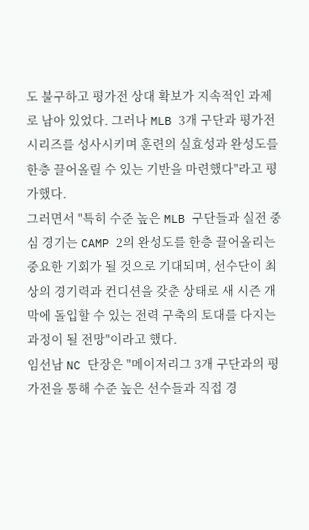도 불구하고 평가전 상대 확보가 지속적인 과제로 남아 있었다. 그러나 MLB 3개 구단과 평가전 시리즈를 성사시키며 훈련의 실효성과 완성도를 한층 끌어올릴 수 있는 기반을 마련했다"라고 평가했다.
그러면서 "특히 수준 높은 MLB 구단들과 실전 중심 경기는 CAMP 2의 완성도를 한층 끌어올리는 중요한 기회가 될 것으로 기대되며, 선수단이 최상의 경기력과 컨디션을 갖춘 상태로 새 시즌 개막에 돌입할 수 있는 전력 구축의 토대를 다지는 과정이 될 전망"이라고 했다.
임선남 NC 단장은 "메이저리그 3개 구단과의 평가전을 통해 수준 높은 선수들과 직접 경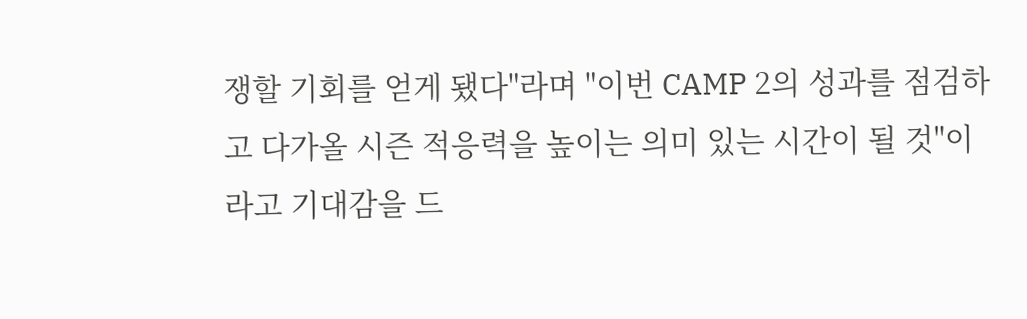쟁할 기회를 얻게 됐다"라며 "이번 CAMP 2의 성과를 점검하고 다가올 시즌 적응력을 높이는 의미 있는 시간이 될 것"이라고 기대감을 드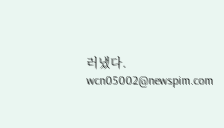러냈다.
wcn05002@newspim.com